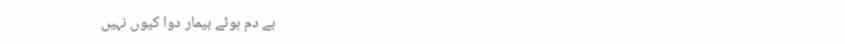بے دم ہوئے بیمار دوا کیوں نہیں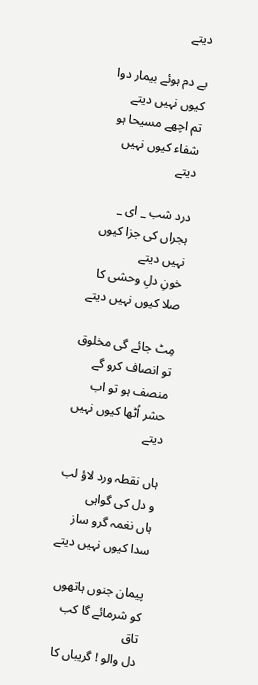دیتے

بے دم ہوئے بیمار دوا کیوں نہیں دیتے
تم اچھے مسیحا ہو شفاء کیوں نہیں دیتے

درد شب _ ای _ ہجراں کی جزا کیوں نہیں دیتے
خونِ دلِ وحشی کا صلا کیوں نہیں دیتے

مِٹ جائے گی مخلوق تو انصاف کرو گے
منصف ہو تو اب حشر اُٹھا کیوں نہیں دیتے

ہاں نقطہ ورد لاؤ لب و دل کی گواہی
ہاں نغمہ گرو ساز سدا کیوں نہیں دیتے

پیمان جنوں ہاتھوں کو شرمائے گا کب تاق
دل والو ! گریباں کا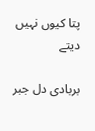پتا کیوں نہیں دیتے

بربادی دل جبر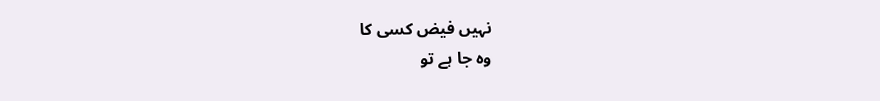نہیں فیض کسی کا
وہ جا ہے تو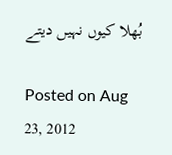بُھلا کیوں نہیں دیتے

Posted on Aug 23, 2012